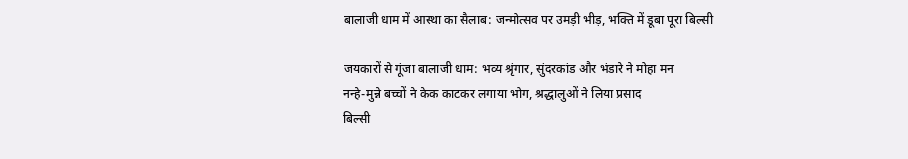बालाजी धाम में आस्था का सैलाब: जन्मोत्सव पर उमड़ी भीड़, भक्ति में डूबा पूरा बिल्सी

जयकारों से गूंजा बालाजी धाम: भव्य श्रृंगार, सुंदरकांड और भंडारे ने मोहा मन
नन्हे-मुन्ने बच्चों ने केक काटकर लगाया भोग, श्रद्धालुओं ने लिया प्रसाद
बिल्सी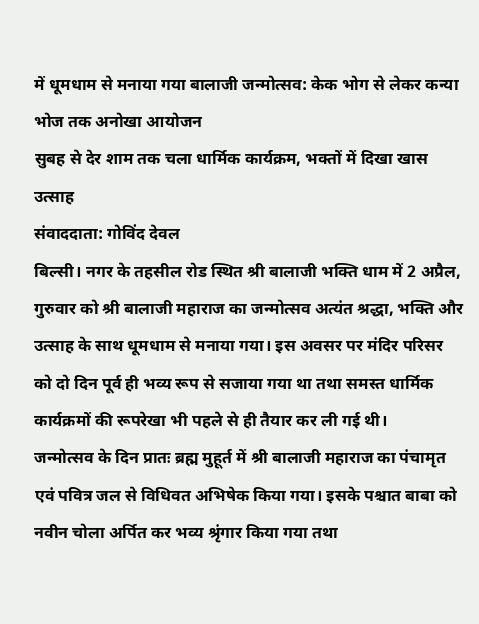में धूमधाम से मनाया गया बालाजी जन्मोत्सव: केक भोग से लेकर कन्या भोज तक अनोखा आयोजन
सुबह से देर शाम तक चला धार्मिक कार्यक्रम, भक्तों में दिखा खास उत्साह
संवाददाता: गोविंद देवल
बिल्सी। नगर के तहसील रोड स्थित श्री बालाजी भक्ति धाम में 2 अप्रैल, गुरुवार को श्री बालाजी महाराज का जन्मोत्सव अत्यंत श्रद्धा, भक्ति और उत्साह के साथ धूमधाम से मनाया गया। इस अवसर पर मंदिर परिसर को दो दिन पूर्व ही भव्य रूप से सजाया गया था तथा समस्त धार्मिक कार्यक्रमों की रूपरेखा भी पहले से ही तैयार कर ली गई थी।
जन्मोत्सव के दिन प्रातः ब्रह्म मुहूर्त में श्री बालाजी महाराज का पंचामृत एवं पवित्र जल से विधिवत अभिषेक किया गया। इसके पश्चात बाबा को नवीन चोला अर्पित कर भव्य श्रृंगार किया गया तथा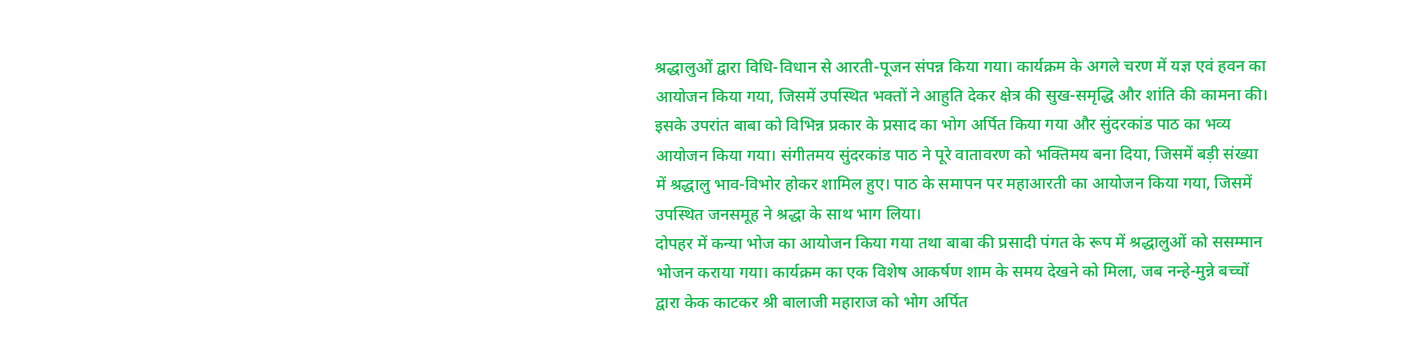श्रद्धालुओं द्वारा विधि-विधान से आरती-पूजन संपन्न किया गया। कार्यक्रम के अगले चरण में यज्ञ एवं हवन का आयोजन किया गया, जिसमें उपस्थित भक्तों ने आहुति देकर क्षेत्र की सुख-समृद्धि और शांति की कामना की।
इसके उपरांत बाबा को विभिन्न प्रकार के प्रसाद का भोग अर्पित किया गया और सुंदरकांड पाठ का भव्य आयोजन किया गया। संगीतमय सुंदरकांड पाठ ने पूरे वातावरण को भक्तिमय बना दिया, जिसमें बड़ी संख्या में श्रद्धालु भाव-विभोर होकर शामिल हुए। पाठ के समापन पर महाआरती का आयोजन किया गया, जिसमें उपस्थित जनसमूह ने श्रद्धा के साथ भाग लिया।
दोपहर में कन्या भोज का आयोजन किया गया तथा बाबा की प्रसादी पंगत के रूप में श्रद्धालुओं को ससम्मान भोजन कराया गया। कार्यक्रम का एक विशेष आकर्षण शाम के समय देखने को मिला, जब नन्हे-मुन्ने बच्चों द्वारा केक काटकर श्री बालाजी महाराज को भोग अर्पित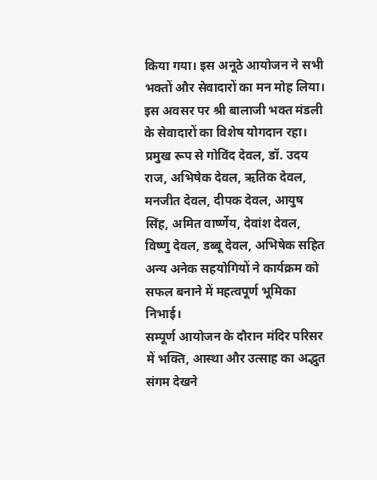किया गया। इस अनूठे आयोजन ने सभी भक्तों और सेवादारों का मन मोह लिया।
इस अवसर पर श्री बालाजी भक्त मंडली के सेवादारों का विशेष योगदान रहा। प्रमुख रूप से गोविंद देवल, डॉ. उदय राज, अभिषेक देवल, ऋतिक देवल, मनजीत देवल, दीपक देवल, आयुष सिंह, अमित वार्ष्णेय, देवांश देवल, विष्णु देवल, डब्बू देवल, अभिषेक सहित अन्य अनेक सहयोगियों ने कार्यक्रम को सफल बनाने में महत्वपूर्ण भूमिका निभाई।
सम्पूर्ण आयोजन के दौरान मंदिर परिसर में भक्ति, आस्था और उत्साह का अद्भुत संगम देखने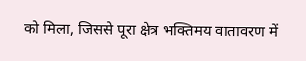को मिला, जिससे पूरा क्षेत्र भक्तिमय वातावरण में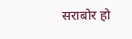सराबोर हो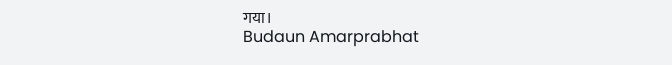गया।
Budaun Amarprabhat